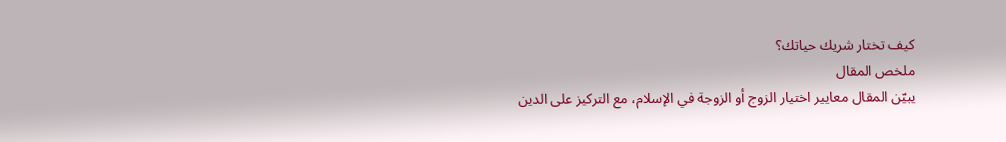كيف تختار شريك حياتك؟
ملخص المقال
يبيّن المقال معايير اختيار الزوج أو الزوجة في الإسلام، مع التركيز على الدين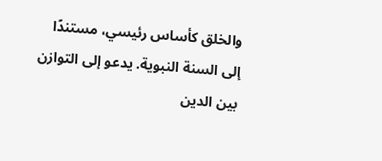والخلق كأساس رئيسي، مستندًا إلى السنة النبوية. يدعو إلى التوازن بين الدين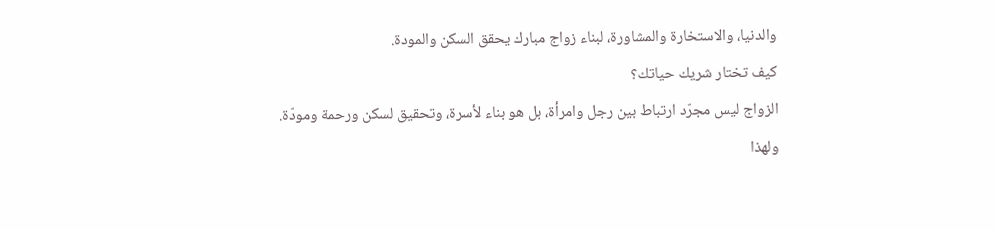والدنيا، والاستخارة والمشاورة، لبناء زواج مبارك يحقق السكن والمودة.
كيف تختار شريك حياتك؟
الزواج ليس مجرّد ارتباط بين رجل وامرأة، بل هو بناء لأسرة، وتحقيق لسكن ورحمة ومودّة. ولهذا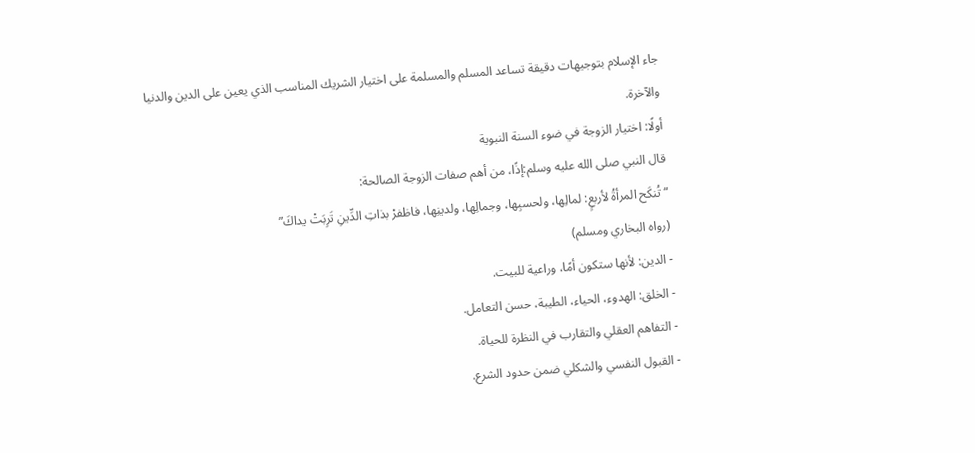جاء الإسلام بتوجيهات دقيقة تساعد المسلم والمسلمة على اختيار الشريك المناسب الذي يعين على الدين والدنيا والآخرة.
أولًا: اختيار الزوجة في ضوء السنة النبوية
قال النبي صلى الله عليه وسلم:إذًا، من أهم صفات الزوجة الصالحة:
“تُنكَح المرأةُ لأربعٍ: لمالِها، ولحسبِها، وجمالِها، ولدينِها، فاظفرْ بذاتِ الدِّينِ تَرِبَتْ يداكَ”
(رواه البخاري ومسلم)
- الدين: لأنها ستكون أمًا، وراعية للبيت.
- الخلق: الهدوء، الحياء، الطيبة، حسن التعامل.
- التفاهم العقلي والتقارب في النظرة للحياة.
- القبول النفسي والشكلي ضمن حدود الشرع.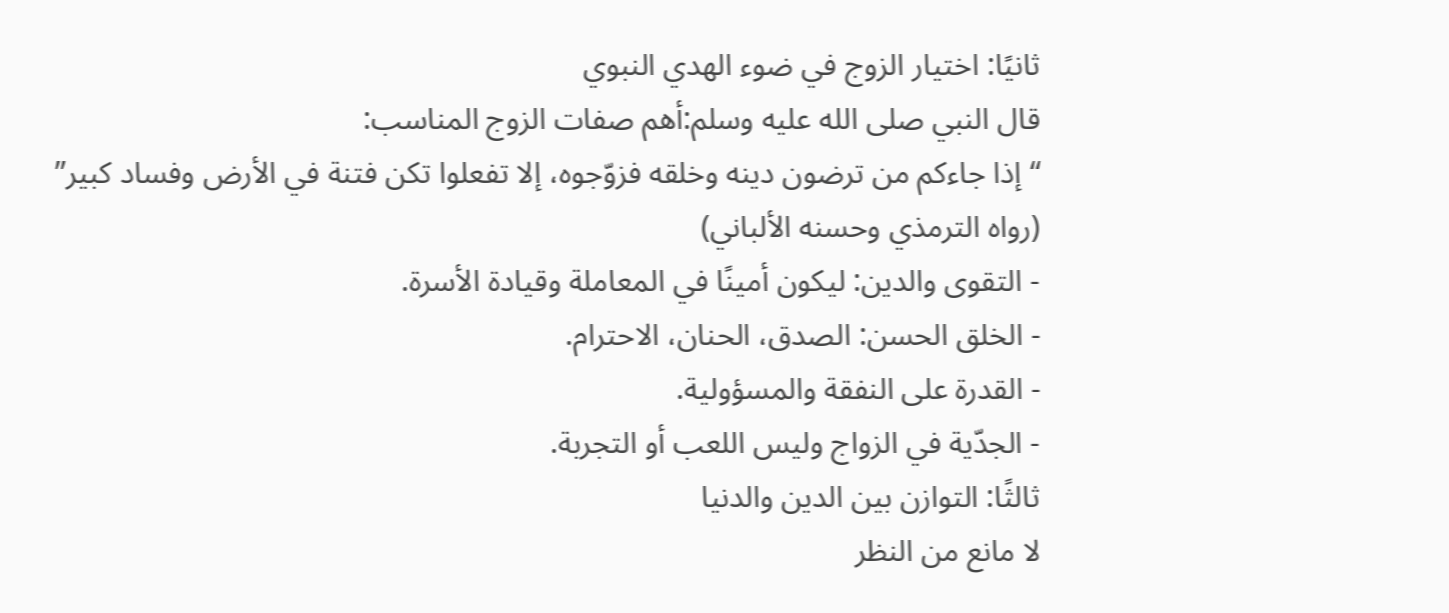ثانيًا: اختيار الزوج في ضوء الهدي النبوي
قال النبي صلى الله عليه وسلم:أهم صفات الزوج المناسب:
“إذا جاءكم من ترضون دينه وخلقه فزوّجوه، إلا تفعلوا تكن فتنة في الأرض وفساد كبير”
(رواه الترمذي وحسنه الألباني)
- التقوى والدين: ليكون أمينًا في المعاملة وقيادة الأسرة.
- الخلق الحسن: الصدق، الحنان، الاحترام.
- القدرة على النفقة والمسؤولية.
- الجدّية في الزواج وليس اللعب أو التجربة.
ثالثًا: التوازن بين الدين والدنيا
لا مانع من النظر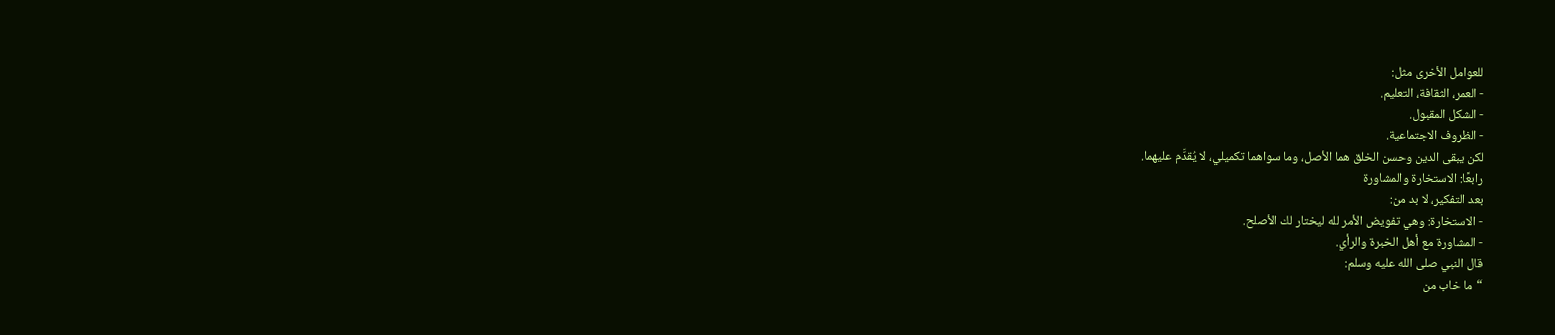للعوامل الأخرى مثل:
- العمر، الثقافة، التعليم.
- الشكل المقبول.
- الظروف الاجتماعية.
لكن يبقى الدين وحسن الخلق هما الأصل، وما سواهما تكميلي، لا يُقدَّم عليهما.
رابعًا: الاستخارة والمشاورة
بعد التفكير، لا بد من:
- الاستخارة: وهي تفويض الأمر لله ليختار لك الأصلح.
- المشاورة مع أهل الخبرة والرأي.
قال النبي صلى الله عليه وسلم:
“ما خاب من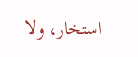استخار، ولا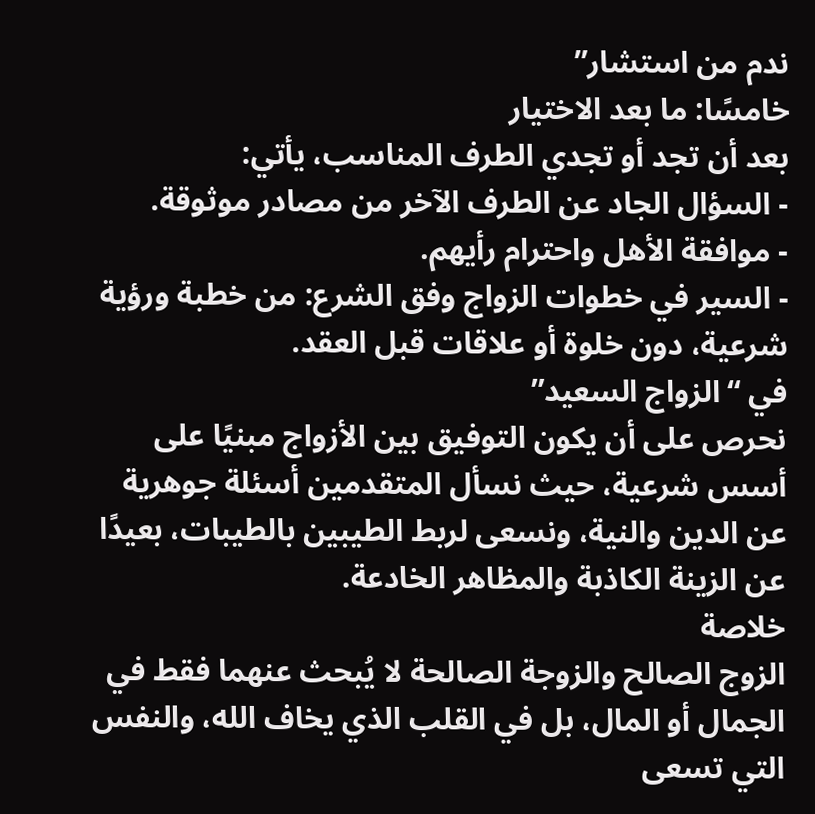ندم من استشار”
خامسًا: ما بعد الاختيار
بعد أن تجد أو تجدي الطرف المناسب، يأتي:
- السؤال الجاد عن الطرف الآخر من مصادر موثوقة.
- موافقة الأهل واحترام رأيهم.
- السير في خطوات الزواج وفق الشرع: من خطبة ورؤية شرعية، دون خلوة أو علاقات قبل العقد.
في “الزواج السعيد”
نحرص على أن يكون التوفيق بين الأزواج مبنيًا على أسس شرعية، حيث نسأل المتقدمين أسئلة جوهرية عن الدين والنية، ونسعى لربط الطيبين بالطيبات، بعيدًا عن الزينة الكاذبة والمظاهر الخادعة.
خلاصة
الزوج الصالح والزوجة الصالحة لا يُبحث عنهما فقط في الجمال أو المال، بل في القلب الذي يخاف الله، والنفس التي تسعى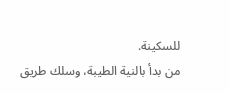للسكينة.
من بدأ بالنية الطيبة، وسلك طريق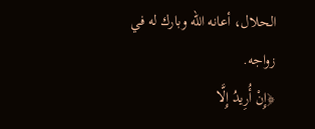الحلال، أعانه الله وبارك له في زواجه.
﴿إِنْ أُرِيدُ إِلَّا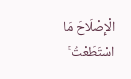الْإِصْلَاحَ مَا اسْتَطَعْتُ ۚ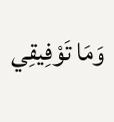وَمَا تَوْفِيقِي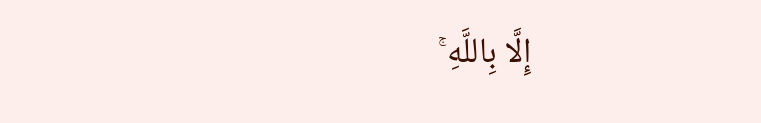إِلَّا بِاللَّهِ ۚ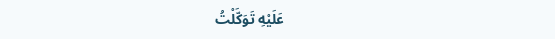عَلَيْهِ تَوَكَّلْتُ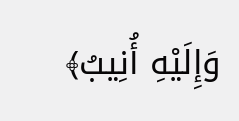وَإِلَيْهِ أُنِيبُ﴾